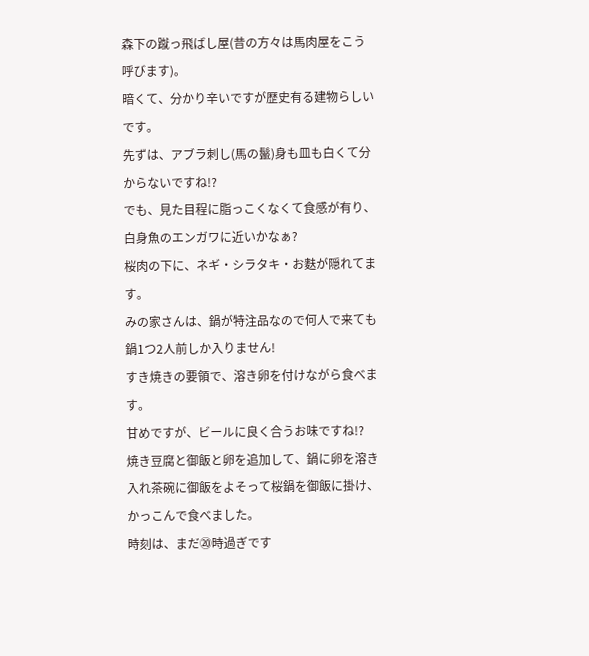森下の蹴っ飛ばし屋(昔の方々は馬肉屋をこう呼びます)。
暗くて、分かり辛いですが歴史有る建物らしいです。
先ずは、アブラ刺し(馬の鬣)身も皿も白くて分からないですね!?
でも、見た目程に脂っこくなくて食感が有り、白身魚のエンガワに近いかなぁ?
桜肉の下に、ネギ・シラタキ・お麩が隠れてます。
みの家さんは、鍋が特注品なので何人で来ても鍋1つ2人前しか入りません!
すき焼きの要領で、溶き卵を付けながら食べます。
甘めですが、ビールに良く合うお味ですね!?
焼き豆腐と御飯と卵を追加して、鍋に卵を溶き入れ茶碗に御飯をよそって桜鍋を御飯に掛け、かっこんで食べました。
時刻は、まだ⑳時過ぎです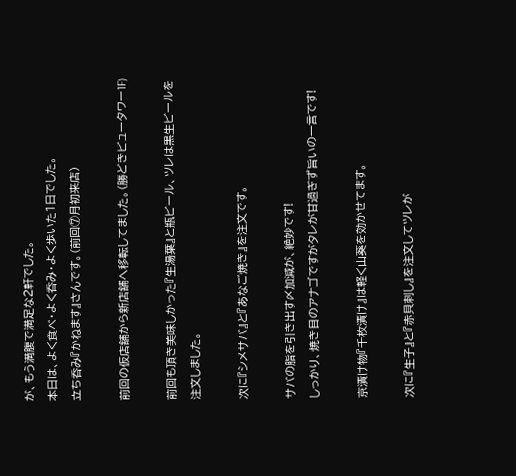が、もう満腹で満足な2軒でした。
本日は、よく食べ・よく呑み・よく歩いた1日でした。
立ち呑み『かねます』さんです。(前回⑦月初来店)

前回の仮店舗から新店舗へ移転してました。(勝どきビュータワー1F)

前回も頂き美味しかった『生湯葉』と瓶ビール、ツレは黒生ビールを注文しました。

次に『シメサバ』と『あなご焼き』を注文です。

サバの脂を引き出す〆加減が、絶妙です!
しっかり、焼き目のアナゴですがタレが甘過ぎず旨いの一言です!

京漬け物『千枚漬け』は軽く山葵を効かせてます。

次に『生子』と『赤貝刺し』を注文してツレが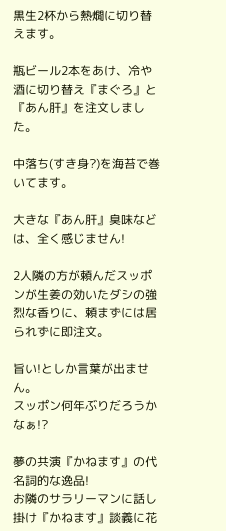黒生2杯から熱燗に切り替えます。

瓶ビール2本をあけ、冷や酒に切り替え『まぐろ』と『あん肝』を注文しました。

中落ち(すき身?)を海苔で巻いてます。

大きな『あん肝』臭味などは、全く感じません!

2人隣の方が頼んだスッポンが生姜の効いたダシの強烈な香りに、頼まずには居られずに即注文。

旨い!としか言葉が出ません。
スッポン何年ぶりだろうかなぁ!?

夢の共演『かねます』の代名詞的な逸品!
お隣のサラリーマンに話し掛け『かねます』談義に花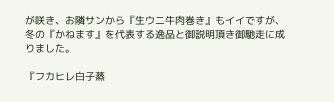が咲き、お隣サンから『生ウニ牛肉巻き』もイイですが、冬の『かねます』を代表する逸品と御説明頂き御馳走に成りました。

『フカヒレ白子蒸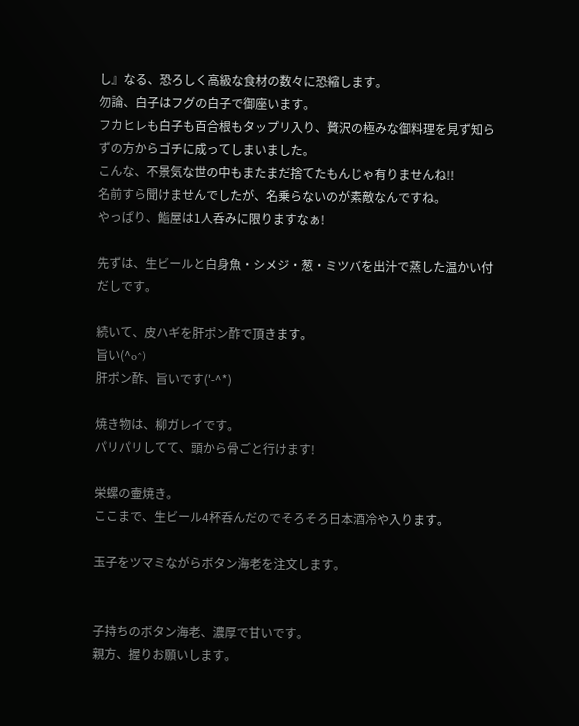し』なる、恐ろしく高級な食材の数々に恐縮します。
勿論、白子はフグの白子で御座います。
フカヒレも白子も百合根もタップリ入り、贅沢の極みな御料理を見ず知らずの方からゴチに成ってしまいました。
こんな、不景気な世の中もまたまだ捨てたもんじゃ有りませんね!!
名前すら聞けませんでしたが、名乗らないのが素敵なんですね。
やっぱり、鮨屋は1人呑みに限りますなぁ!

先ずは、生ビールと白身魚・シメジ・葱・ミツバを出汁で蒸した温かい付だしです。

続いて、皮ハギを肝ポン酢で頂きます。
旨い(^o^)
肝ポン酢、旨いです('-^*)

焼き物は、柳ガレイです。
パリパリしてて、頭から骨ごと行けます!

栄螺の壷焼き。
ここまで、生ビール4杯呑んだのでそろそろ日本酒冷や入ります。

玉子をツマミながらボタン海老を注文します。


子持ちのボタン海老、濃厚で甘いです。
親方、握りお願いします。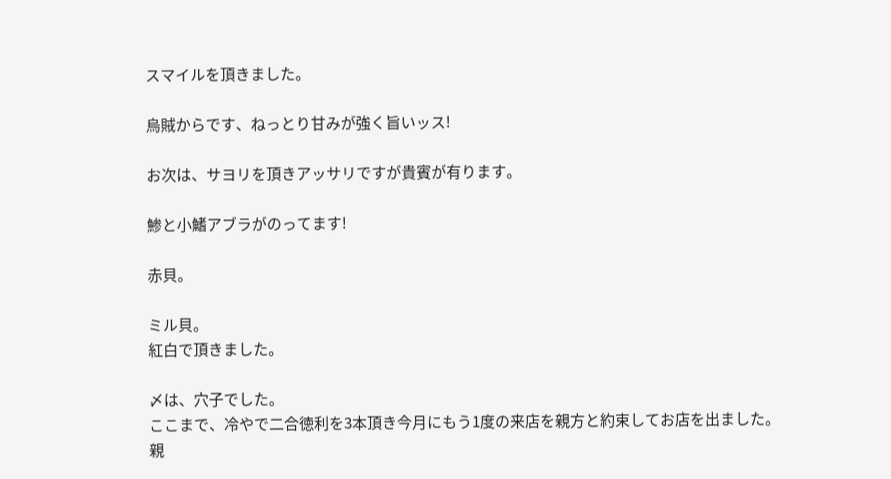スマイルを頂きました。

烏賊からです、ねっとり甘みが強く旨いッス!

お次は、サヨリを頂きアッサリですが貴賓が有ります。

鯵と小鰭アブラがのってます!

赤貝。

ミル貝。
紅白で頂きました。

〆は、穴子でした。
ここまで、冷やで二合徳利を3本頂き今月にもう1度の来店を親方と約束してお店を出ました。
親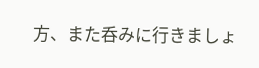方、また呑みに行きましょ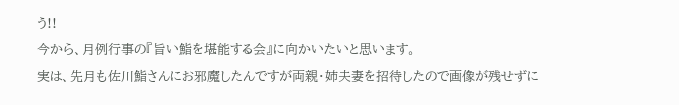う!!
今から、月例行事の『旨い鮨を堪能する会』に向かいたいと思います。
実は、先月も佐川鮨さんにお邪魔したんですが両親・姉夫妻を招待したので画像が残せずに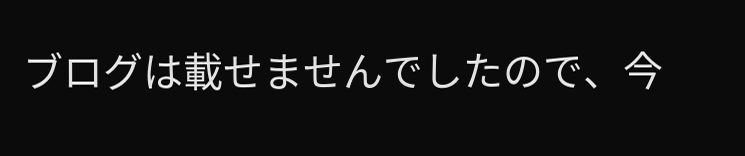ブログは載せませんでしたので、今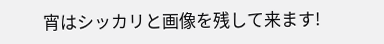宵はシッカリと画像を残して来ます!